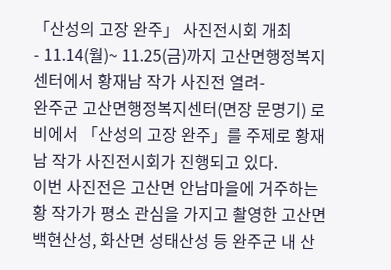「산성의 고장 완주」 사진전시회 개최
- 11.14(월)~ 11.25(금)까지 고산면행정복지센터에서 황재남 작가 사진전 열려-
완주군 고산면행정복지센터(면장 문명기) 로비에서 「산성의 고장 완주」를 주제로 황재남 작가 사진전시회가 진행되고 있다.
이번 사진전은 고산면 안남마을에 거주하는 황 작가가 평소 관심을 가지고 촬영한 고산면 백현산성, 화산면 성태산성 등 완주군 내 산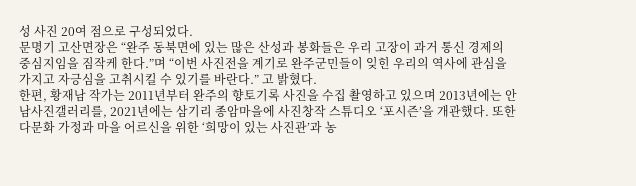성 사진 20여 점으로 구성되었다.
문명기 고산면장은 “완주 동북면에 있는 많은 산성과 봉화들은 우리 고장이 과거 통신 경제의 중심지임을 짐작케 한다.”며 “이번 사진전을 계기로 완주군민들이 잊힌 우리의 역사에 관심을 가지고 자긍심을 고취시킬 수 있기를 바란다.” 고 밝혔다.
한편, 황재남 작가는 2011년부터 완주의 향토기록 사진을 수집 촬영하고 있으며 2013년에는 안남사진갤러리를, 2021년에는 삼기리 종암마을에 사진창작 스튜디오 ‘포시즌’을 개관했다. 또한 다문화 가정과 마을 어르신을 위한 ‘희망이 있는 사진관’과 농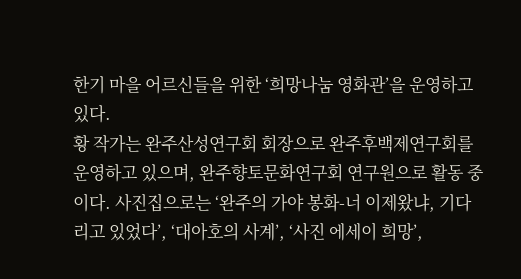한기 마을 어르신들을 위한 ‘희망나눔 영화관’을 운영하고 있다.
황 작가는 완주산성연구회 회장으로 완주후백제연구회를 운영하고 있으며, 완주향토문화연구회 연구원으로 활동 중이다. 사진집으로는 ‘완주의 가야 봉화-너 이제왔냐, 기다리고 있었다’, ‘대아호의 사계’, ‘사진 에세이 희망’,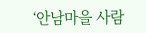‘안남마을 사람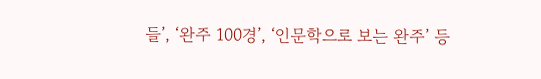들’, ‘완주 100경’, ‘인문학으로 보는 완주’ 등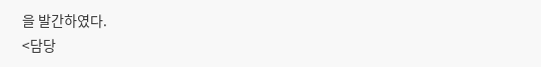을 발간하였다.
<담당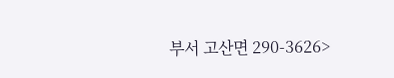부서 고산면 290-3626>